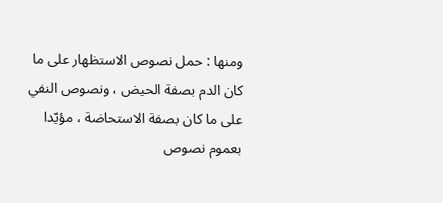ومنها : حمل نصوص الاستظهار على ما كان الدم بصفة الحيض ، ونصوص النفي على ما كان بصفة الاستحاضة ، مؤيّدا بعموم نصوص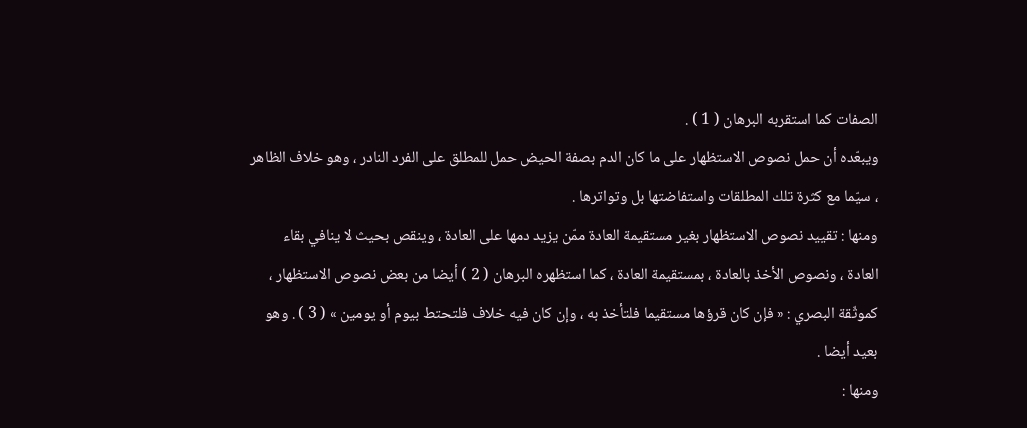الصفات كما استقربه البرهان ( 1 ) .
ويبعّده أن حمل نصوص الاستظهار على ما كان الدم بصفة الحيض حمل للمطلق على الفرد النادر ، وهو خلاف الظاهر ، سيّما مع كثرة تلك المطلقات واستفاضتها بل وتواترها .
ومنها : تقييد نصوص الاستظهار بغير مستقيمة العادة ممّن يزيد دمها على العادة ، وينقص بحيث لا ينافي بقاء العادة ، ونصوص الأخذ بالعادة ، بمستقيمة العادة ، كما استظهره البرهان ( 2 ) أيضا من بعض نصوص الاستظهار ، كموثّقة البصري : « فإن كان قرؤها مستقيما فلتأخذ به ، وإن كان فيه خلاف فلتحتط بيوم أو يومين » ( 3 ) . وهو بعيد أيضا .
ومنها :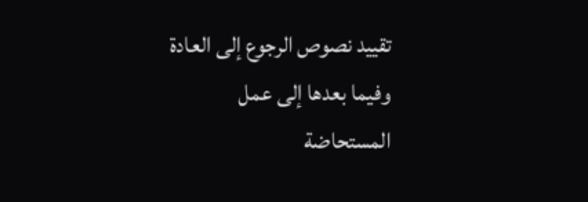تقييد نصوص الرجوع إلى العادة وفيما بعدها إلى عمل المستحاضة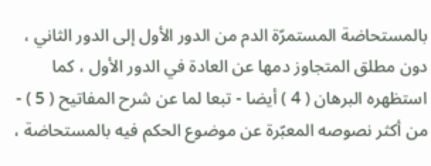بالمستحاضة المستمرّة الدم من الدور الأول إلى الدور الثاني ، دون مطلق المتجاوز دمها عن العادة في الدور الأول ، كما استظهره البرهان ( 4 ) أيضا - تبعا لما عن شرح المفاتيح ( 5 ) - من أكثر نصوصه المعبّرة عن موضوع الحكم فيه بالمستحاضة ،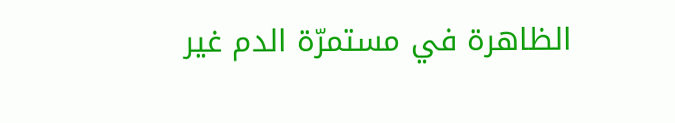الظاهرة في مستمرّة الدم غير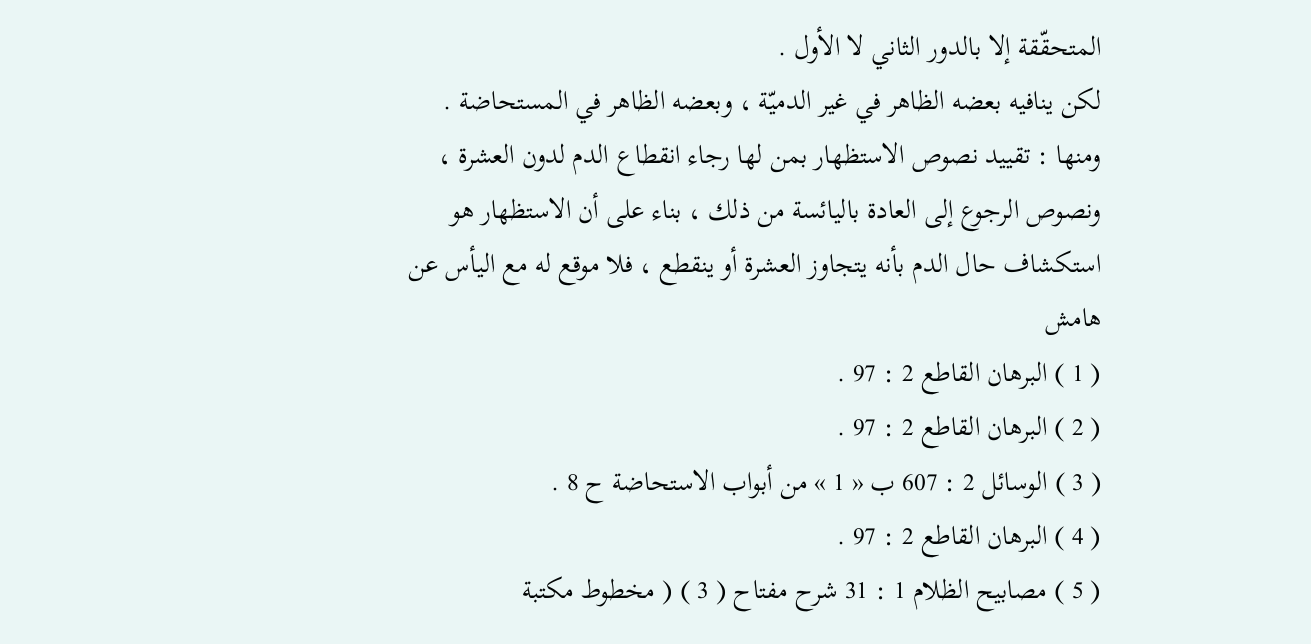المتحقّقة إلا بالدور الثاني لا الأول .
لكن ينافيه بعضه الظاهر في غير الدميّة ، وبعضه الظاهر في المستحاضة .
ومنها : تقييد نصوص الاستظهار بمن لها رجاء انقطاع الدم لدون العشرة ، ونصوص الرجوع إلى العادة باليائسة من ذلك ، بناء على أن الاستظهار هو استكشاف حال الدم بأنه يتجاوز العشرة أو ينقطع ، فلا موقع له مع اليأس عن
هامش
( 1 ) البرهان القاطع 2 : 97 .
( 2 ) البرهان القاطع 2 : 97 .
( 3 ) الوسائل 2 : 607 ب « 1 » من أبواب الاستحاضة ح 8 .
( 4 ) البرهان القاطع 2 : 97 .
( 5 ) مصابيح الظلام 1 : 31 شرح مفتاح ( 3 ) ( مخطوط مكتبة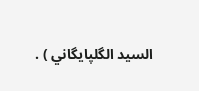السيد الگلپايگاني ) .